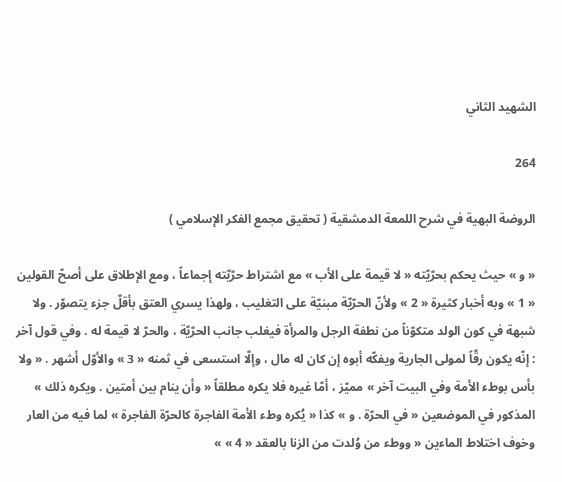الشهيد الثاني

264

الروضة البهية في شرح اللمعة الدمشقية ( تحقيق مجمع الفكر الإسلامي )

« و » حيث يحكم بحرّيّته « لا قيمة على الأب » مع اشتراط حرّيّته إجماعاً ، ومع الإطلاق على أصحّ القولين « 1 » وبه أخبار كثيرة « 2 » ولأنّ الحرّيّة مبنيّة على التغليب ، ولهذا يسري العتق بأقلّ جزء يتصوّر . ولا شبهة في كون الولد متكوّناً من نطفة الرجل والمرأة فيغلب جانب الحرّيّة ، والحرّ لا قيمة له . وفي قول آخر : إنّه يكون رقّاً لمولى الجارية ويفكّه أبوه إن كان له مال ، وإلّا استسعى في ثمنه « 3 » والأوّل أشهر . « ولا بأس بوطء الأمة وفي البيت آخر » مميّز ، أمّا غيره فلا يكره مطلقاً « وأن ينام بين أمتين . ويكره ذلك » المذكور في الموضعين « في الحرّة . و » كذا « يُكره وطء الأمة الفاجرة كالحرّة الفاجرة » لما فيه من العار وخوف اختلاط الماءين « ووطء من وُلدت من الزنا بالعقد « 4 » »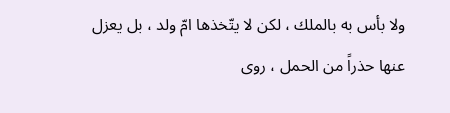ولا بأس به بالملك ، لكن لا يتّخذها امّ ولد ، بل يعزل عنها حذراً من الحمل ، روى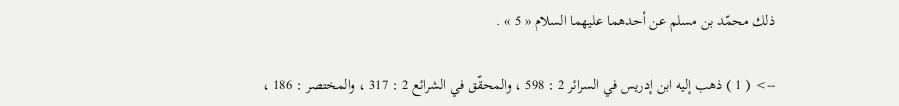ذلك محمّد بن مسلم عن أحدهما عليهما السلام « 5 » .

--> ( 1 ) ذهب إليه ابن إدريس في السرائر 2 : 598 ، والمحقّق في الشرائع 2 : 317 ، والمختصر : 186 ،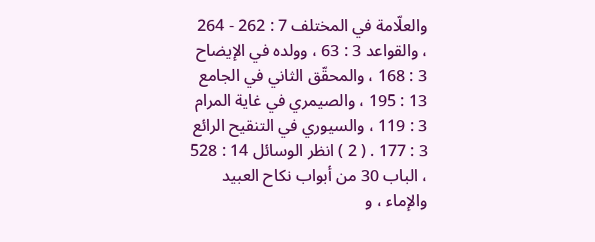والعلّامة في المختلف 7 : 262 - 264 ، والقواعد 3 : 63 ، وولده في الإيضاح 3 : 168 ، والمحقّق الثاني في الجامع 13 : 195 ، والصيمري في غاية المرام 3 : 119 ، والسيوري في التنقيح الرائع 3 : 177 . ( 2 ) انظر الوسائل 14 : 528 ، الباب 30 من أبواب نكاح العبيد والإماء ، و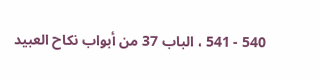540 - 541 ، الباب 37 من أبواب نكاح العبيد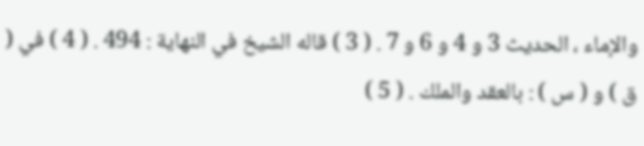والإماء ، الحديث 3 و 4 و 6 و 7 . ( 3 ) قاله الشيخ في النهاية : 494 . ( 4 ) في ( ق ) و ( س ) : بالعقد والملك . ( 5 )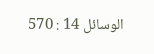الوسائل 14 : 570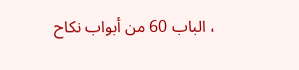، الباب 60 من أبواب نكاح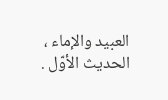العبيد والإماء ، الحديث الأوّل .